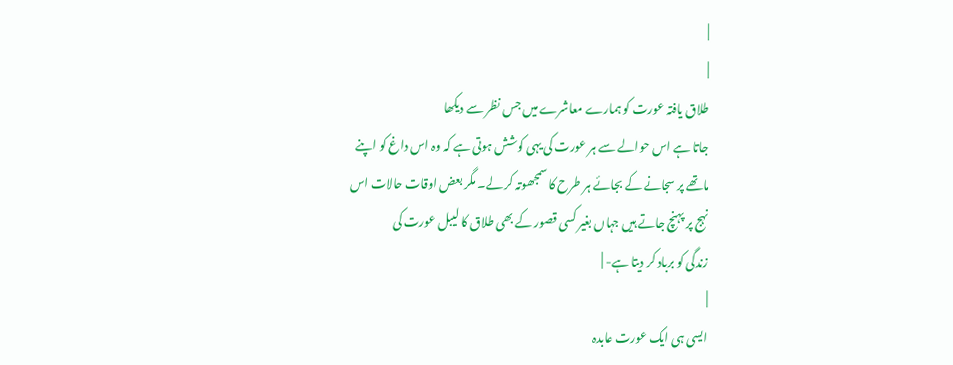|
|
طلاق یافتہ عورت کو ہمارے معاشرے میں جس نظر سے دیکھا
جاتا ہے اس حوالے سے ہر عورت کی یہی کوشش ہوتی ہے کہ وہ اس داغ کو اپنے
ماتھے پر سجانے کے بجائے ہر طرح کا سمجھوتہ کر لے۔ مگر بعض اوقات حالات اس
نہج پر پہنچ جاتے ہیں جہاں بغیر کسی قصور کے بھی طلاق کا لیبل عورت کی
زندگی کو برباد کر دیتا ہے- |
|
ایسی ہی ایک عورت عابدہ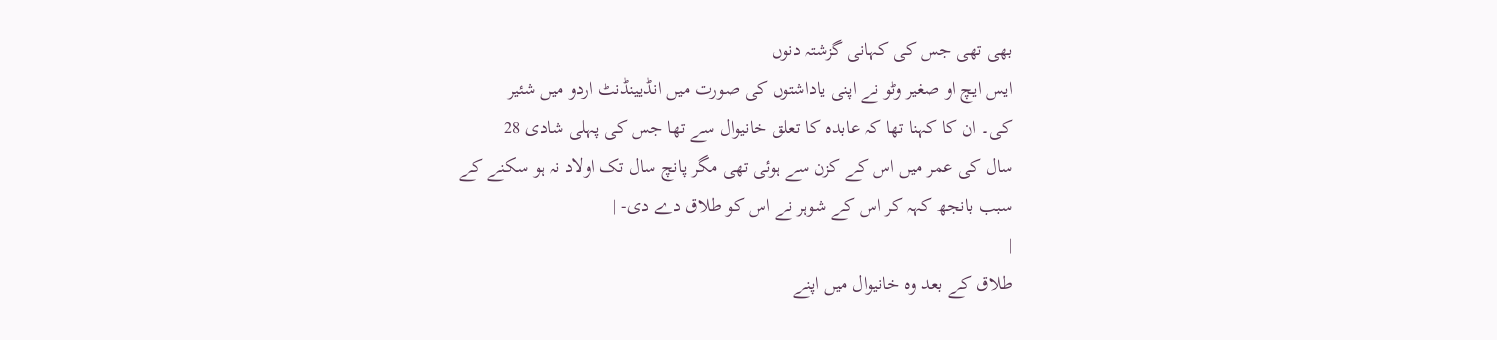بھی تھی جس کی کہانی گزشتہ دنوں
ایس ایچ او صغیر وٹو نے اپنی یاداشتوں کی صورت میں انڈیینڈنٹ اردو میں شئیر
کی۔ ان کا کہنا تھا کہ عابدہ کا تعلق خانیوال سے تھا جس کی پہلی شادی 28
سال کی عمر میں اس کے کزن سے ہوئی تھی مگر پانچ سال تک اولاد نہ ہو سکنے کے
سبب بانجھ کہہ کر اس کے شوہر نے اس کو طلاق دے دی- |
|
طلاق کے بعد وہ خانیوال میں اپنے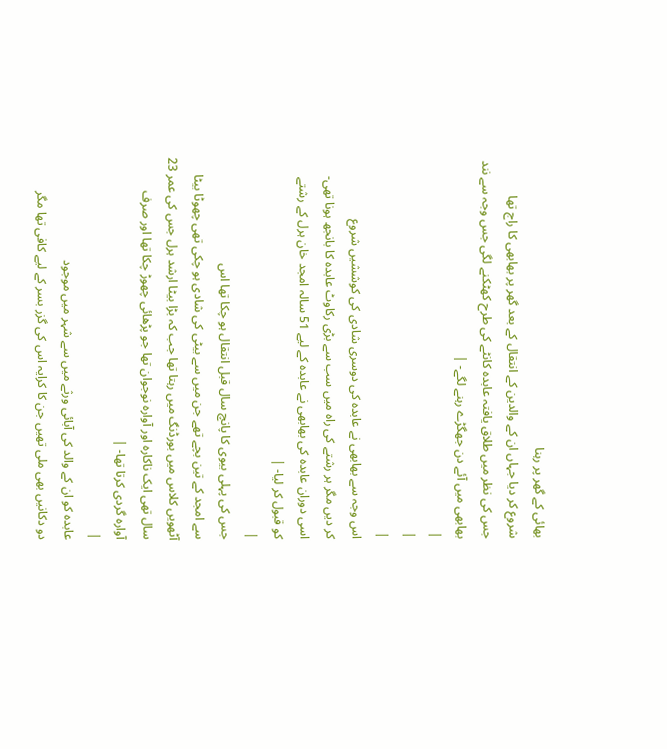بھائی کے گھر پر رہنا
شروع کر دیا جہاں ان کے والدین کے انتقال کے بعد گھر پر بھابھی کا راج تھا
جس کی نظر میں طلاق یافتہ عابدہ کانٹے کی طرح کھٹکنے لگی جس وجہ سے نند
بھابھی میں آئے دن جھگڑے رہنے لگے- |
|
|
|
اس وجہ سے بھابھی نے عابدہ کی دوسری شادی کی کوششیں شروع
کر دیں مگر ہر رشتے کی راہ میں سب سے بڑی رکاوٹ عابدہ کا بانجھ ہونا تھی-
اسی دوران عابدہ کی بھابھی نے عابدہ کے لیے 51 سالہ امجد خان ہرل کے رشتے
کو قبول کر لیا- |
|
جس کی پہلی بیوی کا پانچ سال قبل انتقال ہو چکا تھا اس
سے امجد کے تین بچے تھے جن میں سے بیٹی کی شادی ہو چکی تھی چھوٹا بیٹا
آٹھویں کلاس میں بورڈنگ میں رہتا تھا جب کہ بڑا بیٹا ارشد ہرل جس کی عمر 23
سال تھی ایک ناکارہ اور آوارہ نوجوان تھا جو پڑھائی چھوڑ چکا تھا اور صرف
آوارہ گردی کرتا تھا- |
|
عابدہ کو ان کے والد کی آبائی ورثے میں سے شہر میں موجود
دو دکانیں بھی ملی تھیں جن کا کرایہ اس کی گزر بسر کے لیے کافی تھا مگر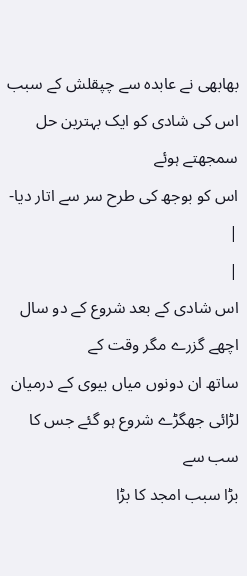بھابھی نے عابدہ سے چپقلش کے سبب اس کی شادی کو ایک بہترین حل سمجھتے ہوئے
اس کو بوجھ کی طرح سر سے اتار دیا- |
|
اس شادی کے بعد شروع کے دو سال اچھے گزرے مگر وقت کے
ساتھ ان دونوں میاں بیوی کے درمیان لڑائی جھگڑے شروع ہو گئے جس کا سب سے
بڑا سبب امجد کا بڑا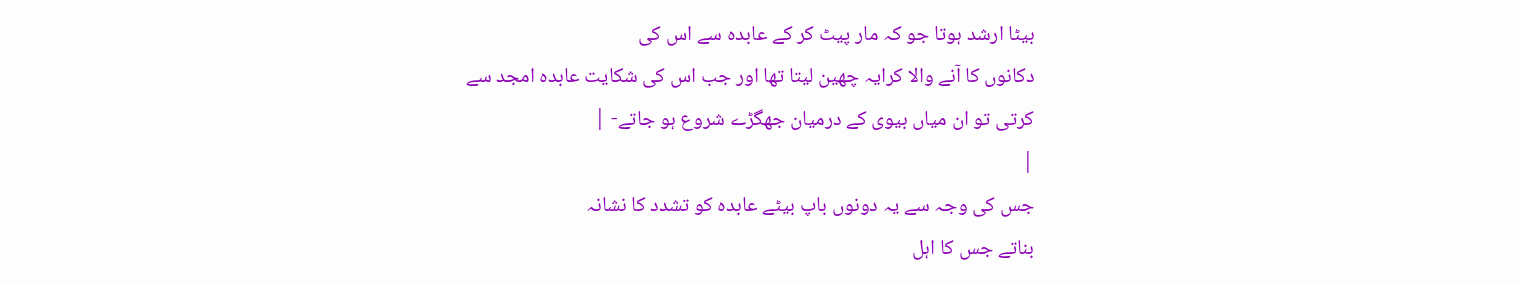بیٹا ارشد ہوتا جو کہ مار پیٹ کر کے عابدہ سے اس کی
دکانوں کا آنے والا کرایہ چھین لیتا تھا اور جب اس کی شکایت عابدہ امجد سے
کرتی تو ان میاں بیوی کے درمیان جھگڑے شروع ہو جاتے- |
|
جس کی وجہ سے یہ دونوں باپ بیٹے عابدہ کو تشدد کا نشانہ
بناتے جس کا اہل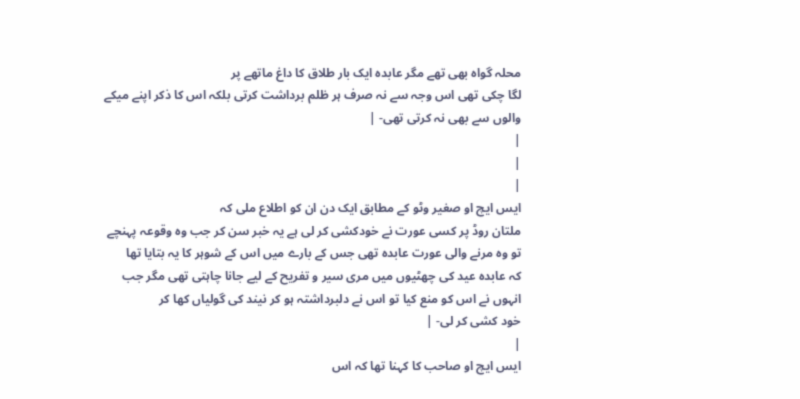محلہ گواہ بھی تھے مگر عابدہ ایک بار طلاق کا داغ ماتھے پر
لگا چکی تھی اس وجہ سے نہ صرف ہر ظلم برداشت کرتی بلکہ اس کا ذکر اپنے میکے
والوں سے بھی نہ کرتی تھی- |
|
|
|
ایس ایچ او صغیر وٹو کے مطابق ایک دن ان کو اطلاع ملی کہ
ملتان روڈ پر کسی عورت نے خودکشی کر لی ہے یہ خبر سن کر جب وہ وقوعہ پہنچے
تو وہ مرنے والی عورت عابدہ تھی جس کے بارے میں اس کے شوہر کا یہ بتایا تھا
کہ عابدہ عید کی چھٹیوں میں مری سیر و تفریح کے لیے جانا چاہتی تھی مگر جب
انہوں نے اس کو منع کیا تو اس نے دلبرداشتہ ہو کر نیند کی گولیاں کھا کر
خود کشی کر لی- |
|
ایس ایچ او صاحب کا کہنا تھا کہ اس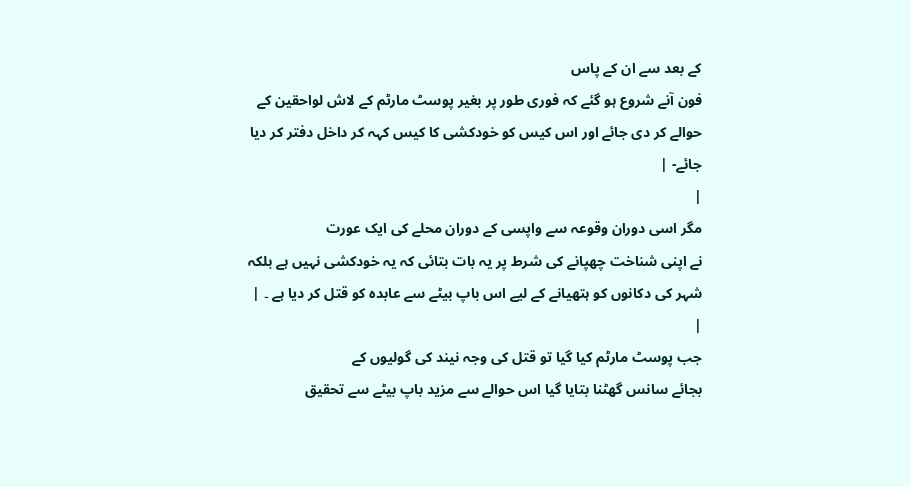کے بعد سے ان کے پاس
فون آنے شروع ہو گئے کہ فوری طور پر بغیر پوسٹ مارٹم کے لاش لواحقین کے
حوالے کر دی جائے اور اس کیس کو خودکشی کا کیس کہہ کر داخل دفتر کر دیا
جائے- |
|
مگر اسی دوران وقوعہ سے واپسی کے دوران محلے کی ایک عورت
نے اپنی شناخت چھپانے کی شرط پر یہ بات بتائی کہ یہ خودکشی نہیں ہے بلکہ
شہر کی دکانوں کو ہتھیانے کے لیے اس باپ بیٹے سے عابدہ کو قتل کر دیا ہے ۔ |
|
جب پوسٹ مارٹم کیا گیا تو قتل کی وجہ نیند کی گولیوں کے
بجائے سانس گھٹنا بتایا گیا اس حوالے سے مزید باپ بیٹے سے تحقیق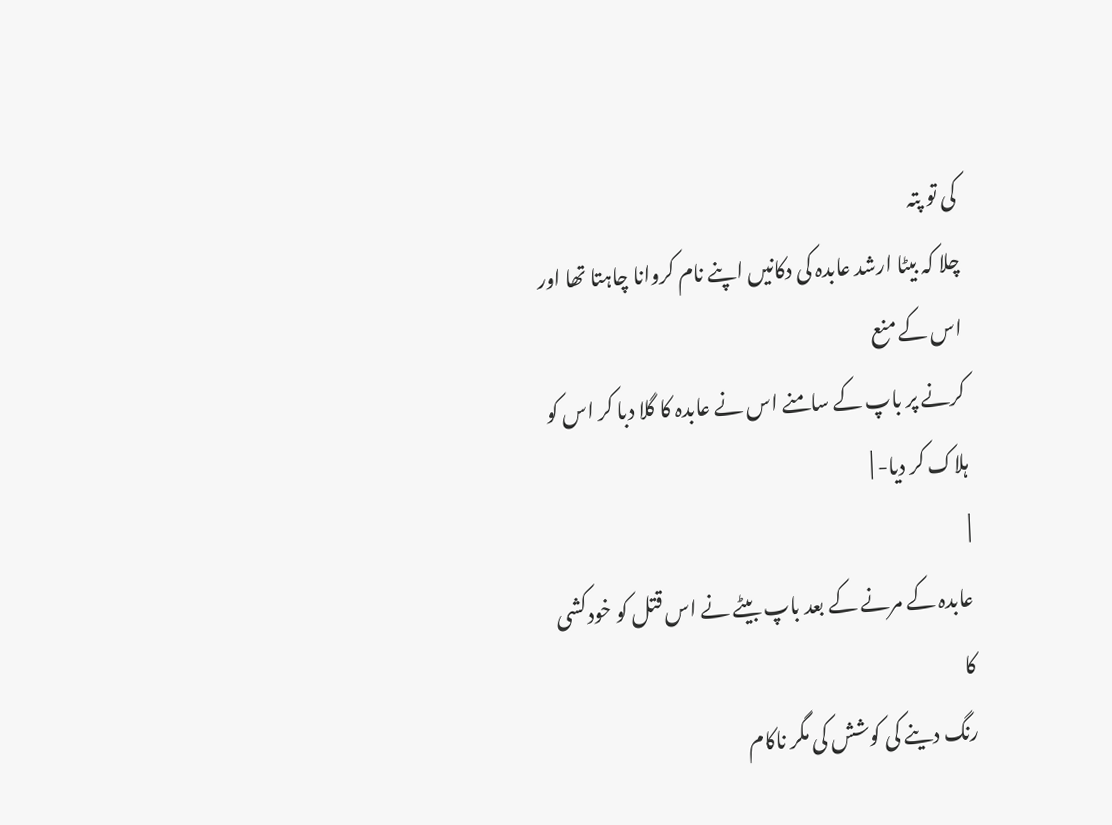کی تو پتہ
چلا کہ بیٹا ارشد عابدہ کی دکانیں اپنے نام کروانا چاہتا تھا اور اس کے منع
کرنے پر باپ کے سامنے اس نے عابدہ کا گلا دبا کر اس کو ہلاک کر دیا- |
|
عابدہ کے مرنے کے بعد باپ بیٹے نے اس قتل کو خودکشی کا
رنگ دینے کی کوشش کی مگر ناکام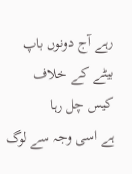رہے آج دونوں باپ بیٹے کے خلاف کیس چل رہا
ہے اسی وجہ سے لوگ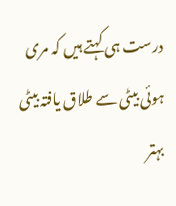درست ہی کہتے ہیں کہ مری ہوئی بیٹی سے طلاق یافتہ بیٹی
بہتر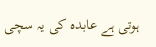ہوتی ہے عابدہ کی یہ سچی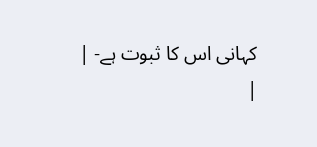کہانی اس کا ثبوت ہے- |
|